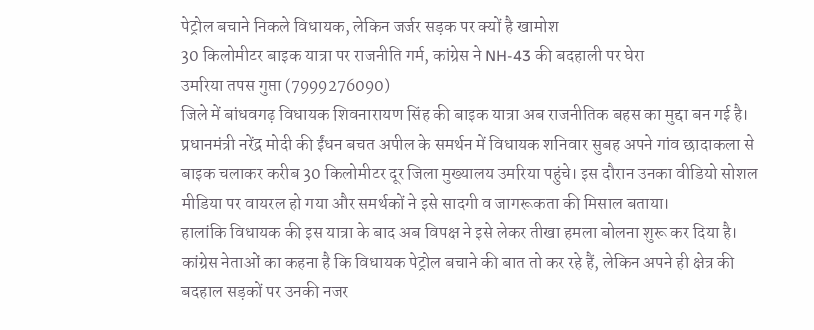पेट्रोल बचाने निकले विधायक, लेकिन जर्जर सड़क पर क्यों है खामोश
30 किलोमीटर बाइक यात्रा पर राजनीति गर्म, कांग्रेस ने NH-43 की बदहाली पर घेरा
उमरिया तपस गुप्ता (7999276090)
जिले में बांधवगढ़ विधायक शिवनारायण सिंह की बाइक यात्रा अब राजनीतिक बहस का मुद्दा बन गई है। प्रधानमंत्री नरेंद्र मोदी की ईंधन बचत अपील के समर्थन में विधायक शनिवार सुबह अपने गांव छादाकला से बाइक चलाकर करीब 30 किलोमीटर दूर जिला मुख्यालय उमरिया पहुंचे। इस दौरान उनका वीडियो सोशल मीडिया पर वायरल हो गया और समर्थकों ने इसे सादगी व जागरूकता की मिसाल बताया।
हालांकि विधायक की इस यात्रा के बाद अब विपक्ष ने इसे लेकर तीखा हमला बोलना शुरू कर दिया है। कांग्रेस नेताओं का कहना है कि विधायक पेट्रोल बचाने की बात तो कर रहे हैं, लेकिन अपने ही क्षेत्र की बदहाल सड़कों पर उनकी नजर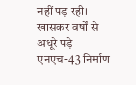नहीं पड़ रही। खासकर वर्षों से अधूरे पड़े एनएच-43 निर्माण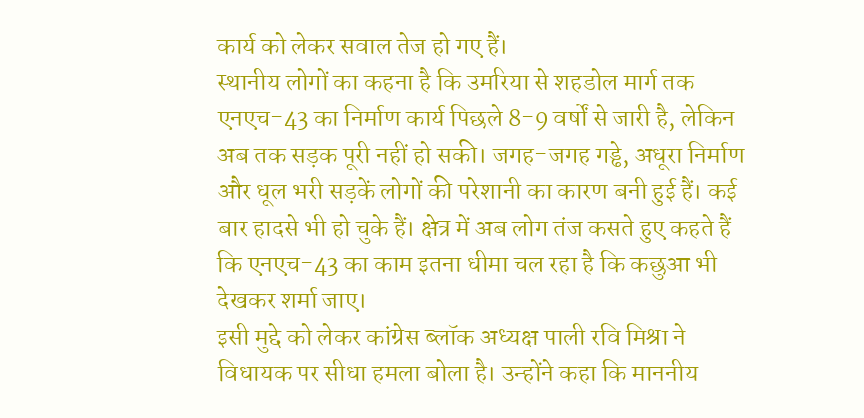कार्य को लेकर सवाल तेज हो गए हैं।
स्थानीय लोगों का कहना है कि उमरिया से शहडोल मार्ग तक एनएच-43 का निर्माण कार्य पिछले 8-9 वर्षों से जारी है, लेकिन अब तक सड़क पूरी नहीं हो सकी। जगह-जगह गड्ढे, अधूरा निर्माण और धूल भरी सड़कें लोगों की परेशानी का कारण बनी हुई हैं। कई बार हादसे भी हो चुके हैं। क्षेत्र में अब लोग तंज कसते हुए कहते हैं कि एनएच-43 का काम इतना धीमा चल रहा है कि कछुआ भी देखकर शर्मा जाए।
इसी मुद्दे को लेकर कांग्रेस ब्लॉक अध्यक्ष पाली रवि मिश्रा ने विधायक पर सीधा हमला बोला है। उन्होंने कहा कि माननीय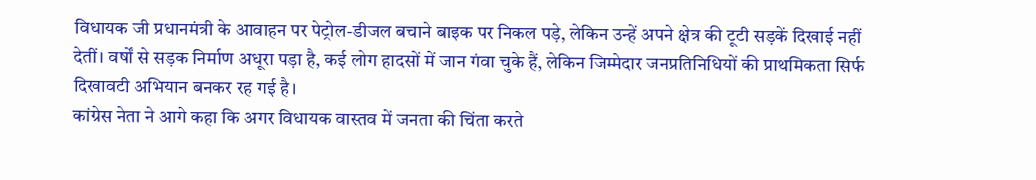विधायक जी प्रधानमंत्री के आवाहन पर पेट्रोल-डीजल बचाने बाइक पर निकल पड़े, लेकिन उन्हें अपने क्षेत्र की टूटी सड़कें दिखाई नहीं देतीं। वर्षों से सड़क निर्माण अधूरा पड़ा है, कई लोग हादसों में जान गंवा चुके हैं, लेकिन जिम्मेदार जनप्रतिनिधियों की प्राथमिकता सिर्फ दिखावटी अभियान बनकर रह गई है।
कांग्रेस नेता ने आगे कहा कि अगर विधायक वास्तव में जनता की चिंता करते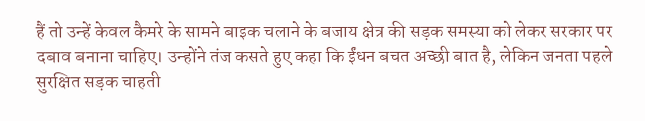हैं तो उन्हें केवल कैमरे के सामने बाइक चलाने के बजाय क्षेत्र की सड़क समस्या को लेकर सरकार पर दबाव बनाना चाहिए। उन्होंने तंज कसते हुए कहा कि ईंधन बचत अच्छी बात है, लेकिन जनता पहले सुरक्षित सड़क चाहती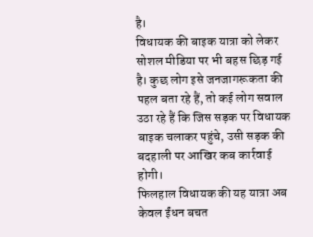है।
विधायक की बाइक यात्रा को लेकर सोशल मीडिया पर भी बहस छिड़ गई है। कुछ लोग इसे जनजागरूकता की पहल बता रहे हैं, तो कई लोग सवाल उठा रहे हैं कि जिस सड़क पर विधायक बाइक चलाकर पहुंचे, उसी सड़क की बदहाली पर आखिर कब कार्रवाई होगी।
फिलहाल विधायक की यह यात्रा अब केवल ईंधन बचत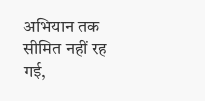अभियान तक सीमित नहीं रह गई,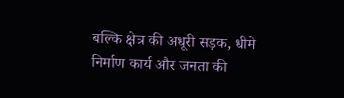बल्कि क्षेत्र की अधूरी सड़क, धीमे निर्माण कार्य और जनता की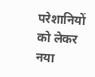परेशानियों को लेकर नया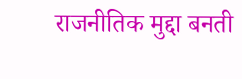राजनीतिक मुद्दा बनती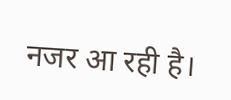नजर आ रही है।